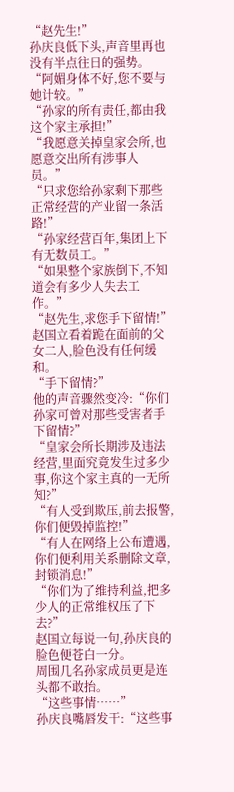“赵先生!”
孙庆良低下头,声音里再也没有半点往日的强势。
“阿媚身体不好,您不要与她计较。”
“孙家的所有责任,都由我这个家主承担!”
“我愿意关掉皇家会所,也愿意交出所有涉事人员。”
“只求您给孙家剩下那些正常经营的产业留一条活路!”
“孙家经营百年,集团上下有无数员工。”
“如果整个家族倒下,不知道会有多少人失去工作。”
“赵先生,求您手下留情!”
赵国立看着跪在面前的父女二人,脸色没有任何缓和。
“手下留情?”
他的声音骤然变冷:“你们孙家可曾对那些受害者手下留情?”
“皇家会所长期涉及违法经营,里面究竟发生过多少事,你这个家主真的一无所知?”
“有人受到欺压,前去报警,你们便毁掉监控!”
“有人在网络上公布遭遇,你们便利用关系删除文章,封锁消息!”
“你们为了维持利益,把多少人的正常维权压了下去?”
赵国立每说一句,孙庆良的脸色便苍白一分。
周围几名孙家成员更是连头都不敢抬。
“这些事情……”
孙庆良嘴唇发干:“这些事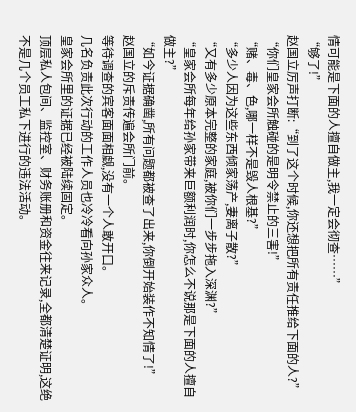情可能是下面的人擅自做主,我一定会彻查……”
“够了!”
赵国立厉声打断:“到了这个时候,你还想把所有责任推给下面的人?”
“你们皇家会所触碰的是明令禁止的三害!”
“赌、毒、色,哪一样不是毁人根基?”
“多少人因为这些东西倾家荡产,妻离子散?”
“又有多少原本完整的家庭,被你们一步步拖入深渊?”
“皇家会所每年给孙家带来巨额利润时,你怎么不说那是下面的人擅自做主?”
“如今证据确凿,所有问题都被查了出来,你倒开始装作不知情了!”
赵国立的斥责传遍会所门前。
等待调查的宾客面面相觑,没有一个人敢开口。
几名负责此次行动的工作人员也冷冷看向孙家众人。
皇家会所里的证据已经被陆续固定。
顶层私人包间、监控室、财务账册和资金往来记录,全都清楚证明,这绝不是几个员工私下进行的违法活动。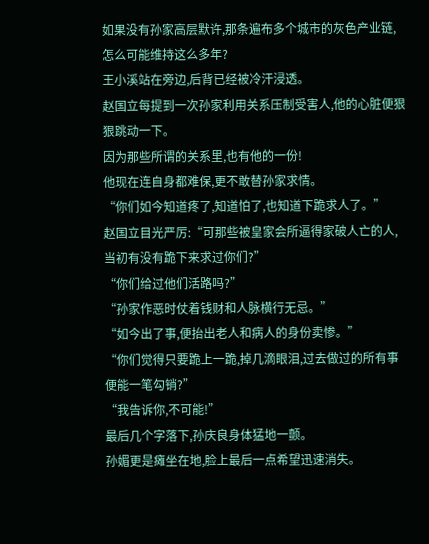如果没有孙家高层默许,那条遍布多个城市的灰色产业链,怎么可能维持这么多年?
王小溪站在旁边,后背已经被冷汗浸透。
赵国立每提到一次孙家利用关系压制受害人,他的心脏便狠狠跳动一下。
因为那些所谓的关系里,也有他的一份!
他现在连自身都难保,更不敢替孙家求情。
“你们如今知道疼了,知道怕了,也知道下跪求人了。”
赵国立目光严厉:“可那些被皇家会所逼得家破人亡的人,当初有没有跪下来求过你们?”
“你们给过他们活路吗?”
“孙家作恶时仗着钱财和人脉横行无忌。”
“如今出了事,便抬出老人和病人的身份卖惨。”
“你们觉得只要跪上一跪,掉几滴眼泪,过去做过的所有事便能一笔勾销?”
“我告诉你,不可能!”
最后几个字落下,孙庆良身体猛地一颤。
孙媚更是瘫坐在地,脸上最后一点希望迅速消失。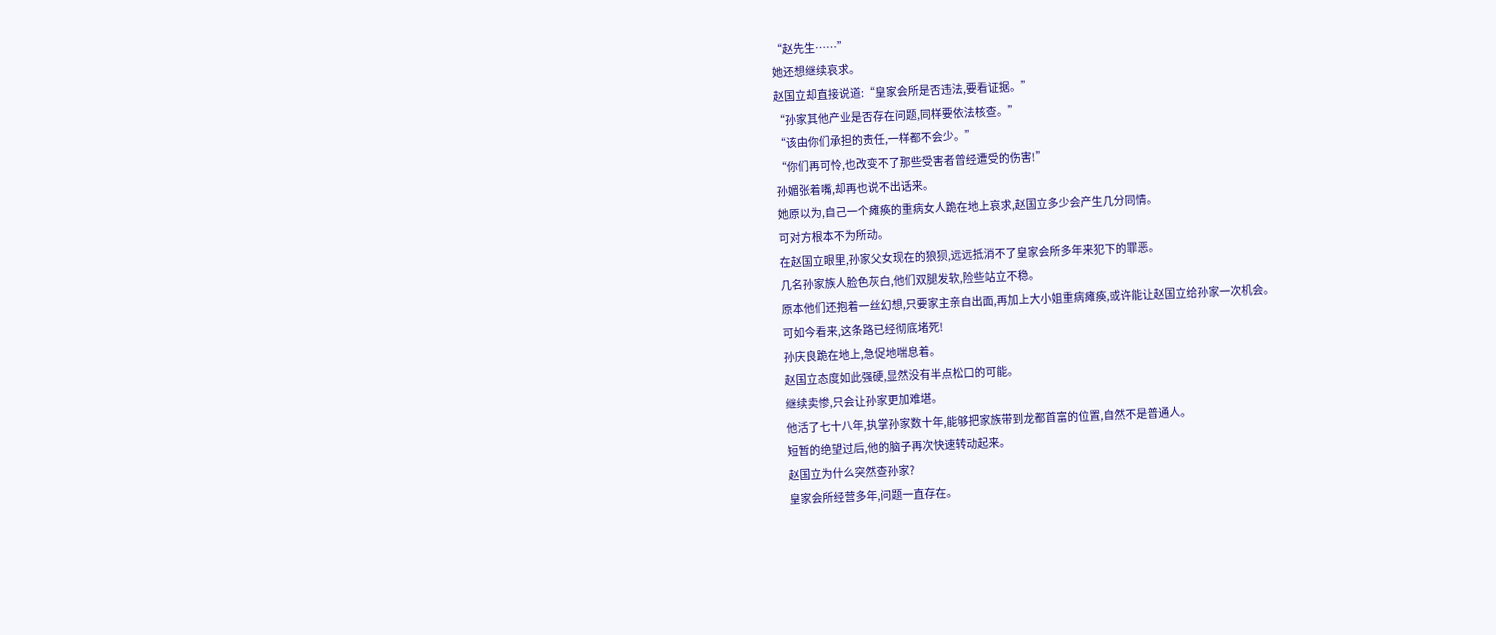“赵先生……”
她还想继续哀求。
赵国立却直接说道:“皇家会所是否违法,要看证据。”
“孙家其他产业是否存在问题,同样要依法核查。”
“该由你们承担的责任,一样都不会少。”
“你们再可怜,也改变不了那些受害者曾经遭受的伤害!”
孙媚张着嘴,却再也说不出话来。
她原以为,自己一个瘫痪的重病女人跪在地上哀求,赵国立多少会产生几分同情。
可对方根本不为所动。
在赵国立眼里,孙家父女现在的狼狈,远远抵消不了皇家会所多年来犯下的罪恶。
几名孙家族人脸色灰白,他们双腿发软,险些站立不稳。
原本他们还抱着一丝幻想,只要家主亲自出面,再加上大小姐重病瘫痪,或许能让赵国立给孙家一次机会。
可如今看来,这条路已经彻底堵死!
孙庆良跪在地上,急促地喘息着。
赵国立态度如此强硬,显然没有半点松口的可能。
继续卖惨,只会让孙家更加难堪。
他活了七十八年,执掌孙家数十年,能够把家族带到龙都首富的位置,自然不是普通人。
短暂的绝望过后,他的脑子再次快速转动起来。
赵国立为什么突然查孙家?
皇家会所经营多年,问题一直存在。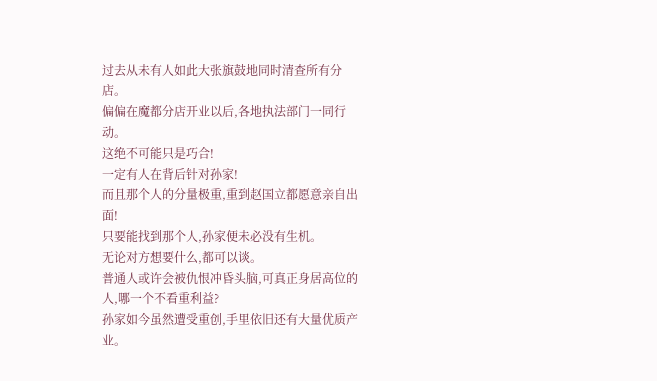过去从未有人如此大张旗鼓地同时清查所有分店。
偏偏在魔都分店开业以后,各地执法部门一同行动。
这绝不可能只是巧合!
一定有人在背后针对孙家!
而且那个人的分量极重,重到赵国立都愿意亲自出面!
只要能找到那个人,孙家便未必没有生机。
无论对方想要什么,都可以谈。
普通人或许会被仇恨冲昏头脑,可真正身居高位的人,哪一个不看重利益?
孙家如今虽然遭受重创,手里依旧还有大量优质产业。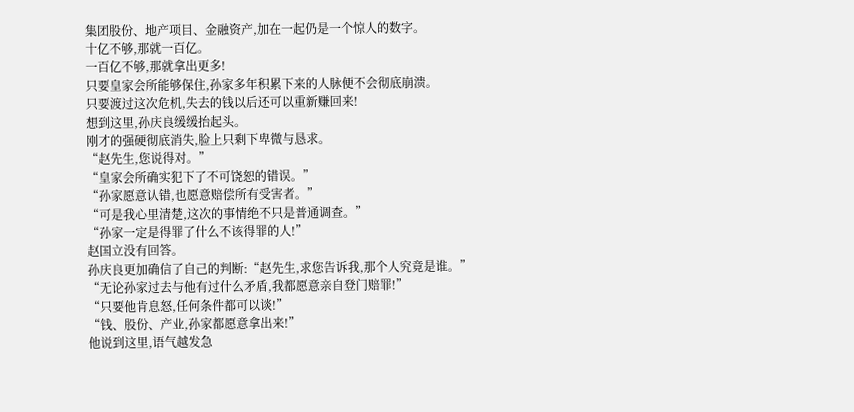集团股份、地产项目、金融资产,加在一起仍是一个惊人的数字。
十亿不够,那就一百亿。
一百亿不够,那就拿出更多!
只要皇家会所能够保住,孙家多年积累下来的人脉便不会彻底崩溃。
只要渡过这次危机,失去的钱以后还可以重新赚回来!
想到这里,孙庆良缓缓抬起头。
刚才的强硬彻底消失,脸上只剩下卑微与恳求。
“赵先生,您说得对。”
“皇家会所确实犯下了不可饶恕的错误。”
“孙家愿意认错,也愿意赔偿所有受害者。”
“可是我心里清楚,这次的事情绝不只是普通调查。”
“孙家一定是得罪了什么不该得罪的人!”
赵国立没有回答。
孙庆良更加确信了自己的判断:“赵先生,求您告诉我,那个人究竟是谁。”
“无论孙家过去与他有过什么矛盾,我都愿意亲自登门赔罪!”
“只要他肯息怒,任何条件都可以谈!”
“钱、股份、产业,孙家都愿意拿出来!”
他说到这里,语气越发急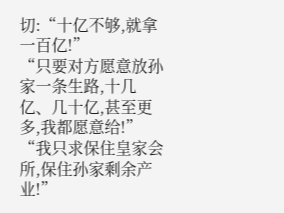切:“十亿不够,就拿一百亿!”
“只要对方愿意放孙家一条生路,十几亿、几十亿,甚至更多,我都愿意给!”
“我只求保住皇家会所,保住孙家剩余产业!”